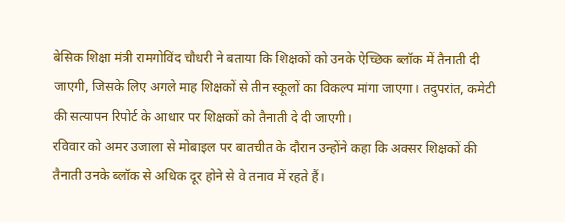बेसिक शिक्षा मंत्री रामगोविंद चौधरी ने बताया कि शिक्षकों को उनके ऐच्छिक ब्लॉक में तैनाती दी जाएगी, जिसके लिए अगले माह शिक्षकों से तीन स्कूलों का विकल्प मांगा जाएगा। तदुपरांत, कमेटी की सत्यापन रिपोर्ट के आधार पर शिक्षकों को तैनाती दे दी जाएगी।
रविवार को अमर उजाला से मोबाइल पर बातचीत के दौरान उन्होंने कहा कि अक्सर शिक्षकों की तैनाती उनके ब्लॉक से अधिक दूर होने से वे तनाव में रहते हैं।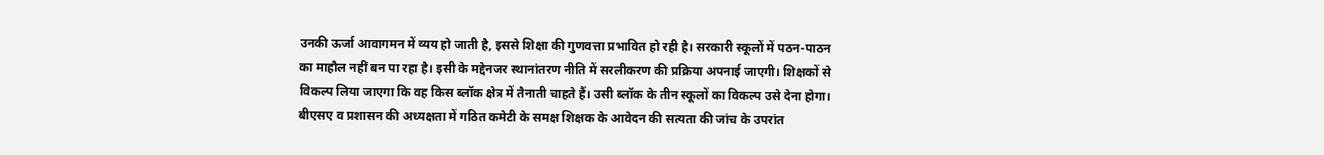उनकी ऊर्जा आवागमन में व्यय हो जाती है, इससे शिक्षा की गुणवत्ता प्रभावित हो रही है। सरकारी स्कूलों में पठन-पाठन का माहौल नहीं बन पा रहा है। इसी के मद्देनजर स्थानांतरण नीति में सरलीकरण की प्रक्रिया अपनाई जाएगी। शिक्षकों से विकल्प लिया जाएगा कि वह किस ब्लॉक क्षेत्र में तैनाती चाहते हैं। उसी ब्लॉक के तीन स्कूलों का विकल्प उसे देना होगा। बीएसए व प्रशासन की अध्यक्षता में गठित कमेटी के समक्ष शिक्षक के आवेदन की सत्यता की जांच के उपरांत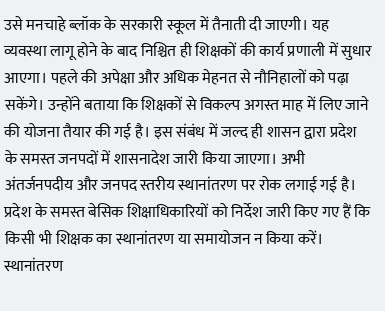उसे मनचाहे ब्लॉक के सरकारी स्कूल में तैनाती दी जाएगी। यह व्यवस्था लागू होने के बाद निश्चित ही शिक्षकों की कार्य प्रणाली में सुधार आएगा। पहले की अपेक्षा और अधिक मेहनत से नौनिहालों को पढ़ा सकेंगे। उन्होंने बताया कि शिक्षकों से विकल्प अगस्त माह में लिए जाने की योजना तैयार की गई है। इस संबंध में जल्द ही शासन द्वारा प्रदेश के समस्त जनपदों में शासनादेश जारी किया जाएगा। अभी अंतर्जनपदीय और जनपद स्तरीय स्थानांतरण पर रोक लगाई गई है। प्रदेश के समस्त बेसिक शिक्षाधिकारियों को निर्देश जारी किए गए हैं कि किसी भी शिक्षक का स्थानांतरण या समायोजन न किया करें। स्थानांतरण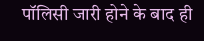पॉलिसी जारी होने के बाद ही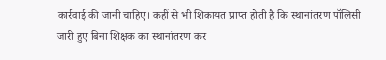कार्रवाई की जानी चाहिए। कहीं से भी शिकायत प्राप्त होती है कि स्थानांतरण पॉलिसी जारी हुए बिना शिक्षक का स्थानांतरण कर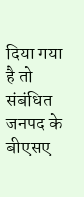दिया गया है तो संबंधित जनपद के बीएसए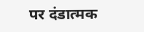पर दंडात्मक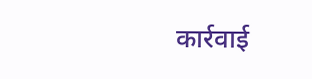कार्रवाई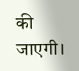की जाएगी।